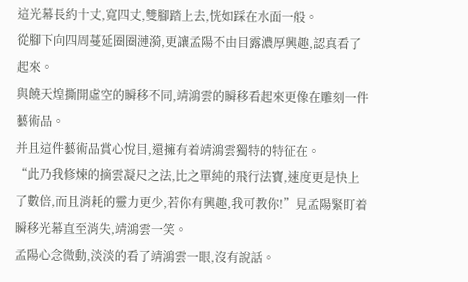這光幕長約十丈,寬四丈,雙腳踏上去,恍如踩在水面一般。
從腳下向四周蔓延圈圈漣漪,更讓孟陽不由目露濃厚興趣,認真看了起來。
與饒天煌撕開虛空的瞬移不同,靖鴻雲的瞬移看起來更像在雕刻一件藝術品。
并且這件藝術品賞心悅目,還擁有着靖鴻雲獨特的特征在。
“此乃我修煉的摘雲凝尺之法,比之單純的飛行法寶,速度更是快上了數倍,而且消耗的靈力更少,若你有興趣,我可教你!”見孟陽緊盯着瞬移光幕直至消失,靖鴻雲一笑。
孟陽心念微動,淡淡的看了靖鴻雲一眼,沒有說話。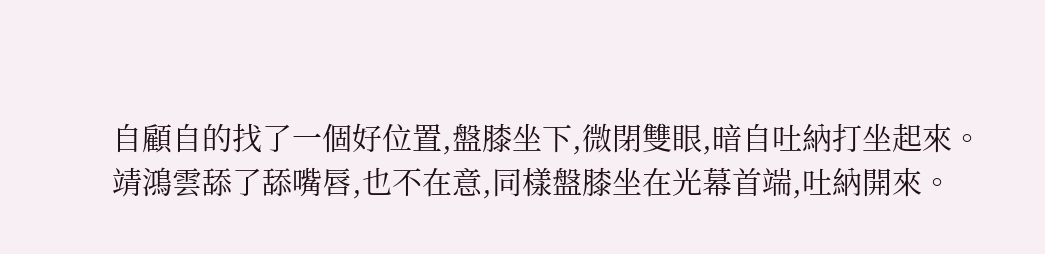自顧自的找了一個好位置,盤膝坐下,微閉雙眼,暗自吐納打坐起來。
靖鴻雲舔了舔嘴唇,也不在意,同樣盤膝坐在光幕首端,吐納開來。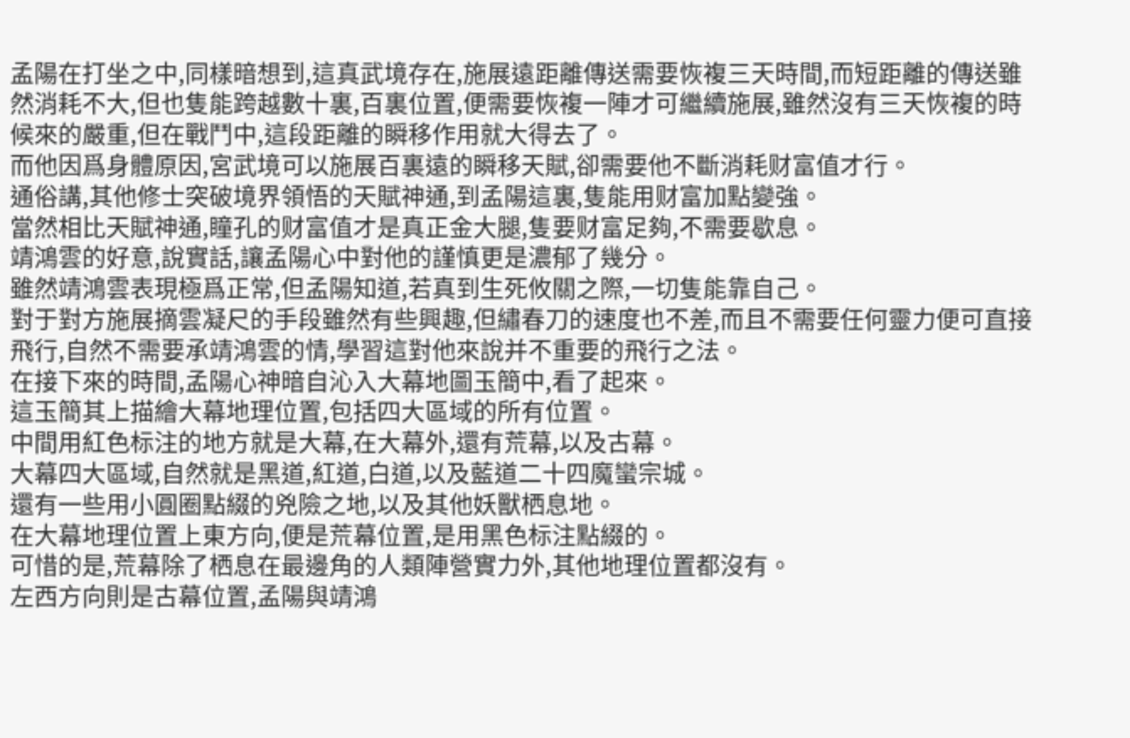孟陽在打坐之中,同樣暗想到,這真武境存在,施展遠距離傳送需要恢複三天時間,而短距離的傳送雖然消耗不大,但也隻能跨越數十裏,百裏位置,便需要恢複一陣才可繼續施展,雖然沒有三天恢複的時候來的嚴重,但在戰鬥中,這段距離的瞬移作用就大得去了。
而他因爲身體原因,宮武境可以施展百裏遠的瞬移天賦,卻需要他不斷消耗财富值才行。
通俗講,其他修士突破境界領悟的天賦神通,到孟陽這裏,隻能用财富加點變強。
當然相比天賦神通,瞳孔的财富值才是真正金大腿,隻要财富足夠,不需要歇息。
靖鴻雲的好意,說實話,讓孟陽心中對他的謹慎更是濃郁了幾分。
雖然靖鴻雲表現極爲正常,但孟陽知道,若真到生死攸關之際,一切隻能靠自己。
對于對方施展摘雲凝尺的手段雖然有些興趣,但繡春刀的速度也不差,而且不需要任何靈力便可直接飛行,自然不需要承靖鴻雲的情,學習這對他來說并不重要的飛行之法。
在接下來的時間,孟陽心神暗自沁入大幕地圖玉簡中,看了起來。
這玉簡其上描繪大幕地理位置,包括四大區域的所有位置。
中間用紅色标注的地方就是大幕,在大幕外,還有荒幕,以及古幕。
大幕四大區域,自然就是黑道,紅道,白道,以及藍道二十四魔蠻宗城。
還有一些用小圓圈點綴的兇險之地,以及其他妖獸栖息地。
在大幕地理位置上東方向,便是荒幕位置,是用黑色标注點綴的。
可惜的是,荒幕除了栖息在最邊角的人類陣營實力外,其他地理位置都沒有。
左西方向則是古幕位置,孟陽與靖鴻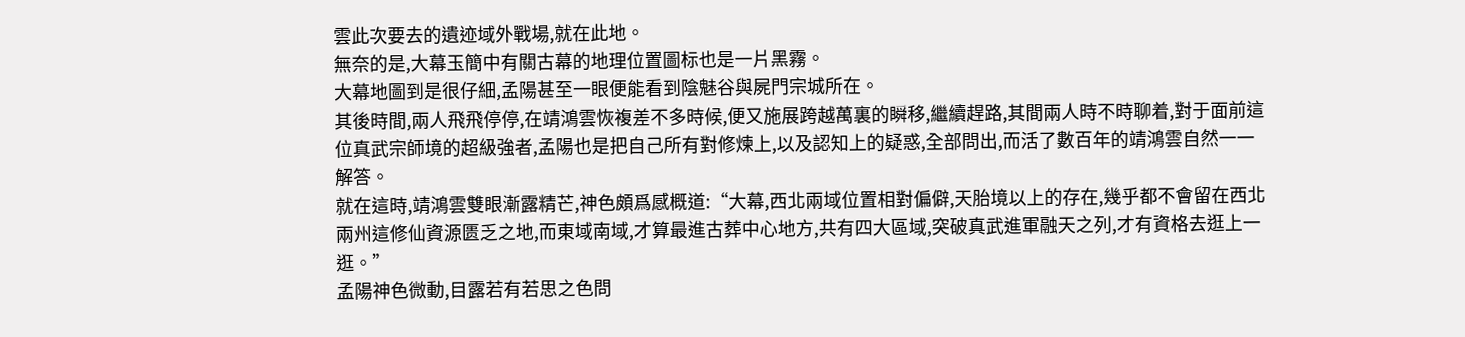雲此次要去的遺迹域外戰場,就在此地。
無奈的是,大幕玉簡中有關古幕的地理位置圖标也是一片黑霧。
大幕地圖到是很仔細,孟陽甚至一眼便能看到陰魅谷與屍門宗城所在。
其後時間,兩人飛飛停停,在靖鴻雲恢複差不多時候,便又施展跨越萬裏的瞬移,繼續趕路,其間兩人時不時聊着,對于面前這位真武宗師境的超級強者,孟陽也是把自己所有對修煉上,以及認知上的疑惑,全部問出,而活了數百年的靖鴻雲自然一一解答。
就在這時,靖鴻雲雙眼漸露精芒,神色頗爲感概道:“大幕,西北兩域位置相對偏僻,天胎境以上的存在,幾乎都不會留在西北兩州這修仙資源匮乏之地,而東域南域,才算最進古葬中心地方,共有四大區域,突破真武進軍融天之列,才有資格去逛上一逛。”
孟陽神色微動,目露若有若思之色問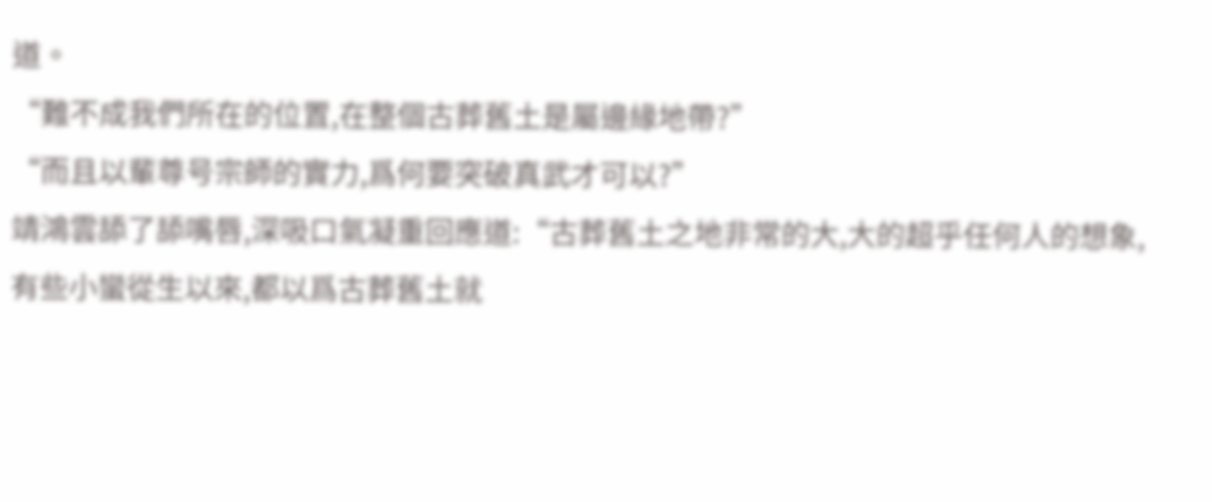道。
“難不成我們所在的位置,在整個古葬舊土是屬邊緣地帶?”
“而且以輩尊号宗師的實力,爲何要突破真武才可以?”
靖鴻雲舔了舔嘴唇,深吸口氣凝重回應道:“古葬舊土之地非常的大,大的超乎任何人的想象,有些小蠻從生以來,都以爲古葬舊土就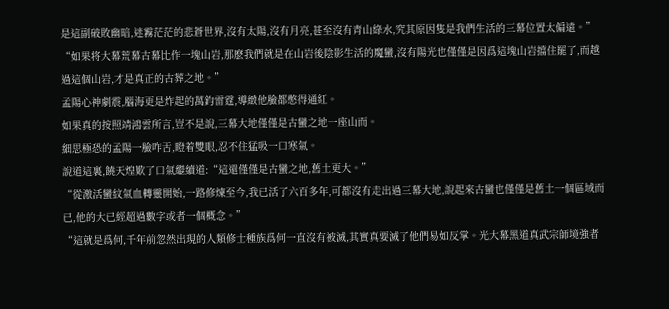是這副破敗幽暗,迷霧茫茫的悲蒼世界,沒有太陽,沒有月亮,甚至沒有青山綠水,究其原因隻是我們生活的三幕位置太偏遠。”
“如果将大幕荒幕古幕比作一塊山岩,那麽我們就是在山岩後陰影生活的魔蠻,沒有陽光也僅僅是因爲這塊山岩擋住罷了,而越過這個山岩,才是真正的古葬之地。”
孟陽心神劇震,腦海更是炸起的萬鈞雷霆,導緻他臉都憋得通紅。
如果真的按照靖鴻雲所言,豈不是說,三幕大地僅僅是古蠻之地一座山而。
細思極恐的孟陽一臉咋舌,瞪着雙眼,忍不住猛吸一口寒氣。
說道這裏,饒天煌歎了口氣繼續道:“這還僅僅是古蠻之地,舊土更大。”
“從激活蠻紋氣血轉靈開始,一路修煉至今,我已活了六百多年,可都沒有走出過三幕大地,說起來古蠻也僅僅是舊土一個區域而已,他的大已經超過數字或者一個概念。”
“這就是爲何,千年前忽然出現的人類修士種族爲何一直沒有被滅,其實真要滅了他們易如反掌。光大幕黑道真武宗師境強者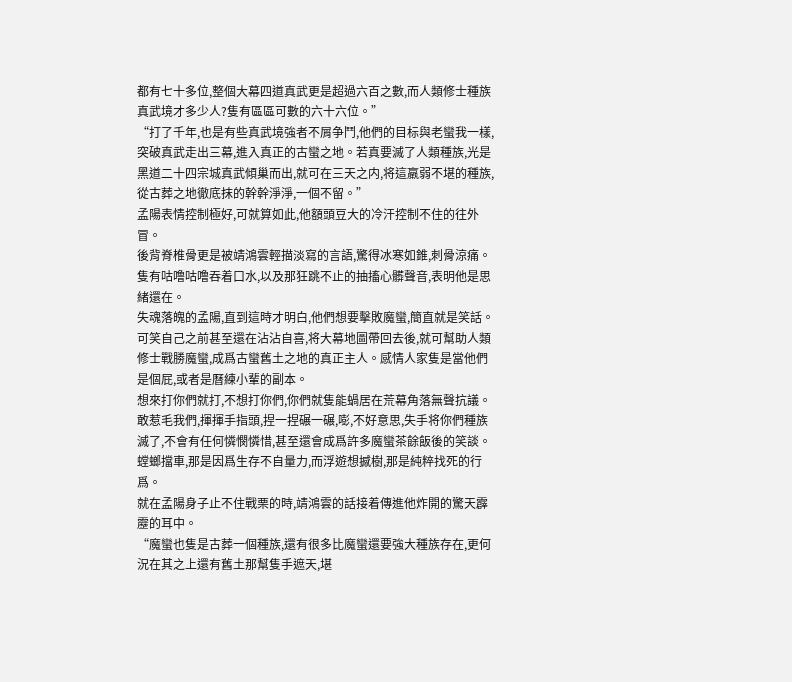都有七十多位,整個大幕四道真武更是超過六百之數,而人類修士種族真武境才多少人?隻有區區可數的六十六位。”
“打了千年,也是有些真武境強者不屑争鬥,他們的目标與老蠻我一樣,突破真武走出三幕,進入真正的古蠻之地。若真要滅了人類種族,光是黑道二十四宗城真武傾巢而出,就可在三天之内,将這羸弱不堪的種族,從古葬之地徹底抹的幹幹淨淨,一個不留。”
孟陽表情控制極好,可就算如此,他額頭豆大的冷汗控制不住的往外冒。
後背脊椎骨更是被靖鴻雲輕描淡寫的言語,驚得冰寒如錐,刺骨涼痛。
隻有咕噜咕噜吞着口水,以及那狂跳不止的抽搐心髒聲音,表明他是思緒還在。
失魂落魄的孟陽,直到這時才明白,他們想要擊敗魔蠻,簡直就是笑話。
可笑自己之前甚至還在沾沾自喜,将大幕地圖帶回去後,就可幫助人類修士戰勝魔蠻,成爲古蠻舊土之地的真正主人。感情人家隻是當他們是個屁,或者是曆練小輩的副本。
想來打你們就打,不想打你們,你們就隻能蝸居在荒幕角落無聲抗議。
敢惹毛我們,揮揮手指頭,捏一捏碾一碾,嘭,不好意思,失手将你們種族滅了,不會有任何憐憫憐惜,甚至還會成爲許多魔蠻茶餘飯後的笑談。
螳螂擋車,那是因爲生存不自量力,而浮遊想撼樹,那是純粹找死的行爲。
就在孟陽身子止不住戰栗的時,靖鴻雲的話接着傳進他炸開的驚天霹靂的耳中。
“魔蠻也隻是古葬一個種族,還有很多比魔蠻還要強大種族存在,更何況在其之上還有舊土那幫隻手遮天,堪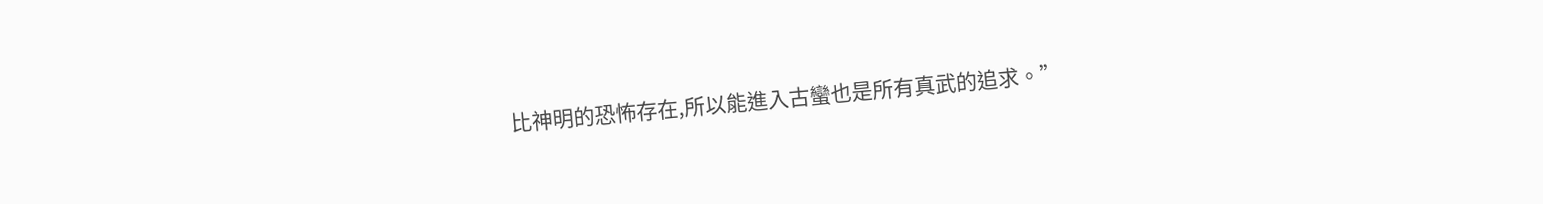比神明的恐怖存在,所以能進入古蠻也是所有真武的追求。”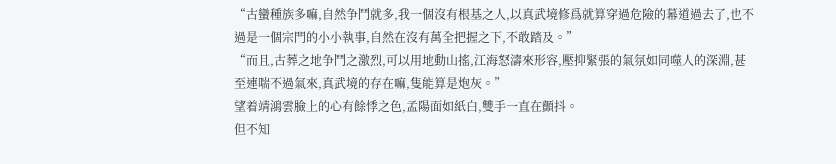“古蠻種族多嘛,自然争鬥就多,我一個沒有根基之人,以真武境修爲就算穿過危險的幕道過去了,也不過是一個宗門的小小執事,自然在沒有萬全把握之下,不敢踏及。”
“而且,古葬之地争鬥之激烈,可以用地動山搖,江海怒濤來形容,壓抑緊張的氣氛如同噬人的深淵,甚至連喘不過氣來,真武境的存在嘛,隻能算是炮灰。”
望着靖鴻雲臉上的心有餘悸之色,孟陽面如紙白,雙手一直在顫抖。
但不知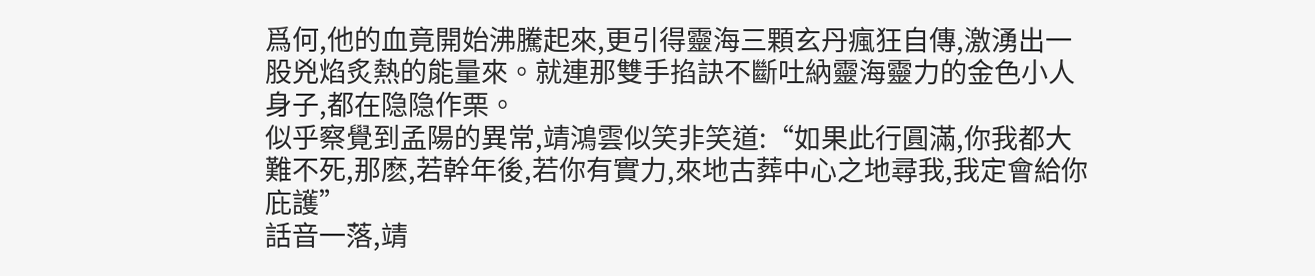爲何,他的血竟開始沸騰起來,更引得靈海三顆玄丹瘋狂自傳,激湧出一股兇焰炙熱的能量來。就連那雙手掐訣不斷吐納靈海靈力的金色小人身子,都在隐隐作栗。
似乎察覺到孟陽的異常,靖鴻雲似笑非笑道:“如果此行圓滿,你我都大難不死,那麽,若幹年後,若你有實力,來地古葬中心之地尋我,我定會給你庇護”
話音一落,靖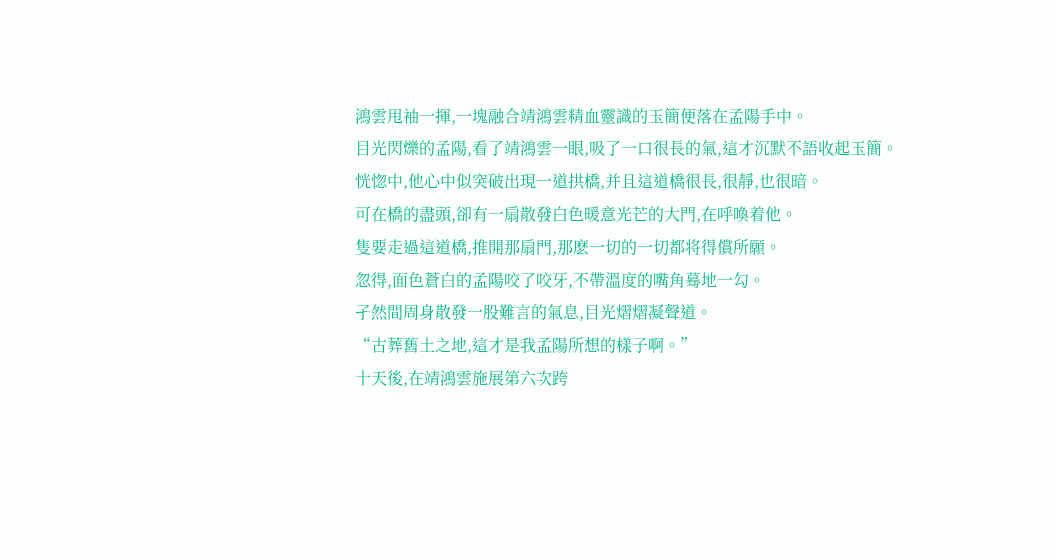鴻雲甩袖一揮,一塊融合靖鴻雲精血靈識的玉簡便落在孟陽手中。
目光閃爍的孟陽,看了靖鴻雲一眼,吸了一口很長的氣,這才沉默不語收起玉簡。
恍惚中,他心中似突破出現一道拱橋,并且這道橋很長,很靜,也很暗。
可在橋的盡頭,卻有一扇散發白色暖意光芒的大門,在呼喚着他。
隻要走過這道橋,推開那扇門,那麽一切的一切都将得償所願。
忽得,面色蒼白的孟陽咬了咬牙,不帶溫度的嘴角蓦地一勾。
孑然間周身散發一股難言的氣息,目光熠熠凝聲道。
“古葬舊土之地,這才是我孟陽所想的樣子啊。”
十天後,在靖鴻雲施展第六次跨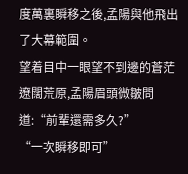度萬裏瞬移之後,孟陽與他飛出了大幕範圍。
望着目中一眼望不到邊的蒼茫遼闊荒原,孟陽眉頭微皺問道:“前輩還需多久?”
“一次瞬移即可”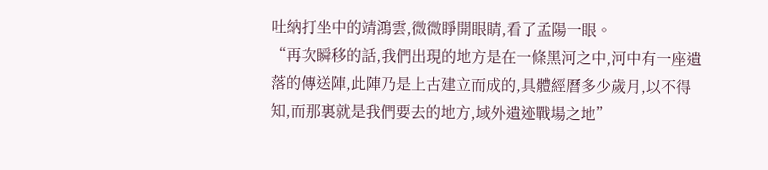吐納打坐中的靖鴻雲,微微睜開眼睛,看了孟陽一眼。
“再次瞬移的話,我們出現的地方是在一條黑河之中,河中有一座遺落的傳送陣,此陣乃是上古建立而成的,具體經曆多少歲月,以不得知,而那裏就是我們要去的地方,域外遺迹戰場之地”